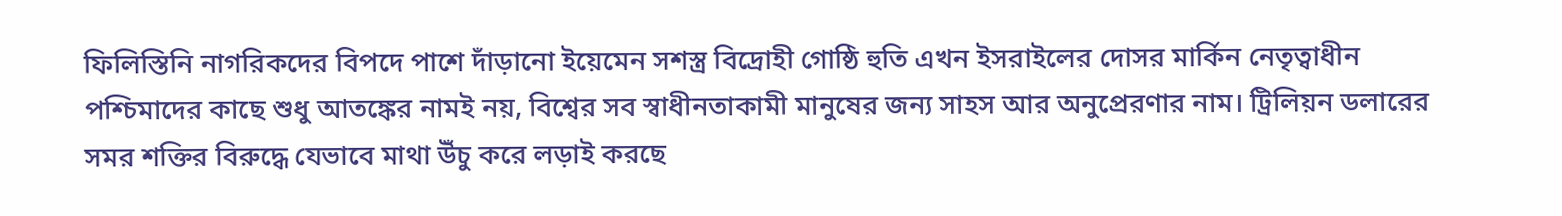ফিলিস্তিনি নাগরিকদের বিপদে পাশে দাঁড়ানো ইয়েমেন সশস্ত্র বিদ্রোহী গোষ্ঠি হুতি এখন ইসরাইলের দোসর মার্কিন নেতৃত্বাধীন পশ্চিমাদের কাছে শুধু আতঙ্কের নামই নয়, বিশ্বের সব স্বাধীনতাকামী মানুষের জন্য সাহস আর অনুপ্রেরণার নাম। ট্রিলিয়ন ডলারের সমর শক্তির বিরুদ্ধে যেভাবে মাথা উঁচু করে লড়াই করছে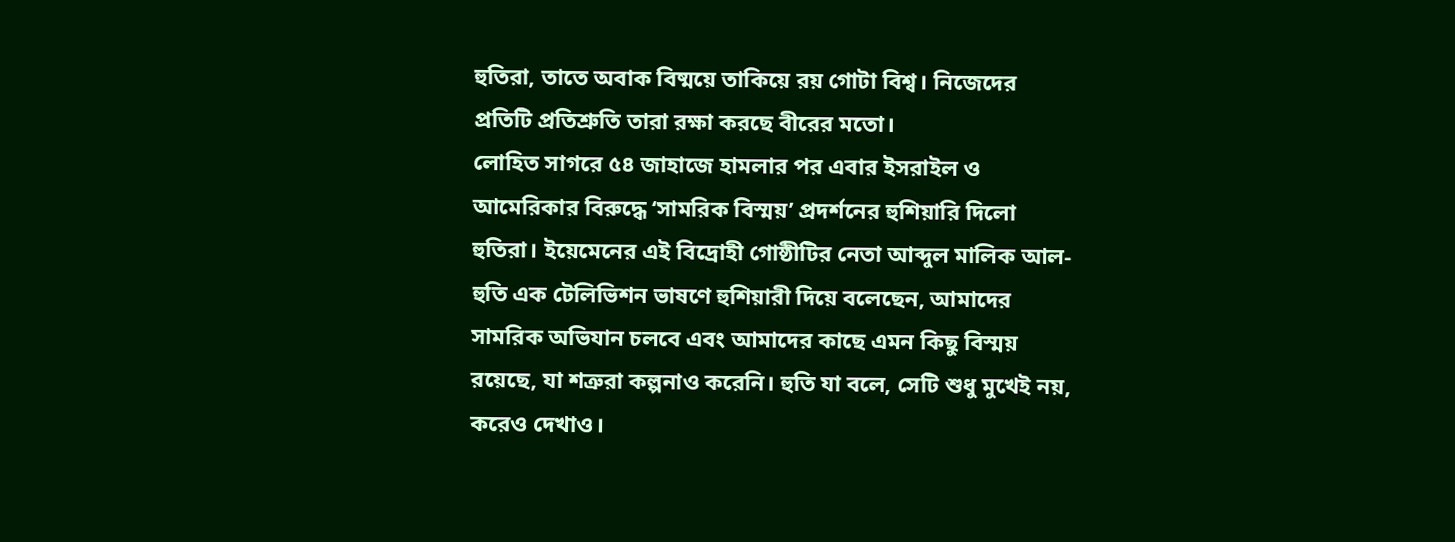হুতিরা, তাতে অবাক বিষ্ময়ে তাকিয়ে রয় গোটা বিশ্ব। নিজেদের প্রতিটি প্রতিশ্রুতি তারা রক্ষা করছে বীরের মতো।
লোহিত সাগরে ৫৪ জাহাজে হামলার পর এবার ইসরাইল ও আমেরিকার বিরুদ্ধে ‘সামরিক বিস্ময়’ প্রদর্শনের হুশিয়ারি দিলো হুতিরা। ইয়েমেনের এই বিদ্রোহী গোষ্ঠীটির নেতা আব্দুল মালিক আল-হুতি এক টেলিভিশন ভাষণে হুশিয়ারী দিয়ে বলেছেন, আমাদের সামরিক অভিযান চলবে এবং আমাদের কাছে এমন কিছু বিস্ময় রয়েছে, যা শত্রুরা কল্পনাও করেনি। হুতি যা বলে, সেটি শুধু মুখেই নয়, করেও দেখাও।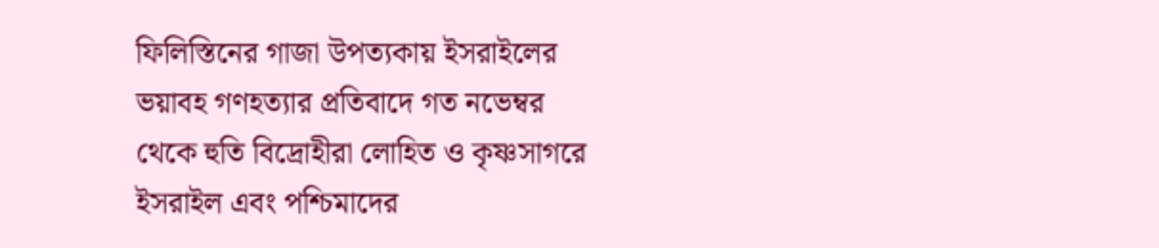ফিলিস্তিনের গাজা উপত্যকায় ইসরাইলের ভয়াবহ গণহত্যার প্রতিবাদে গত নভেম্বর থেকে হুতি বিদ্রোহীরা লোহিত ও কৃষ্ণসাগরে ইসরাইল এবং পশ্চিমাদের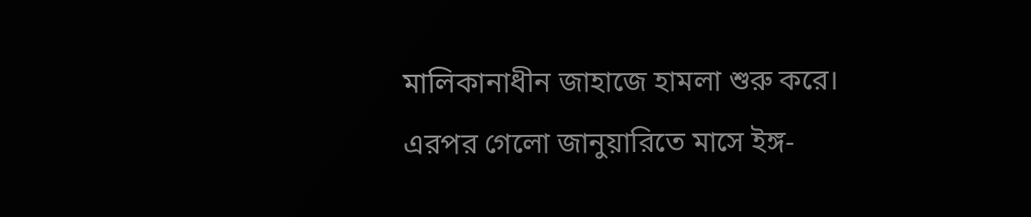মালিকানাধীন জাহাজে হামলা শুরু করে। এরপর গেলো জানুয়ারিতে মাসে ইঙ্গ-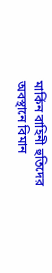মার্কিন বাহিনী হুতিদের অবস্থানে বিমান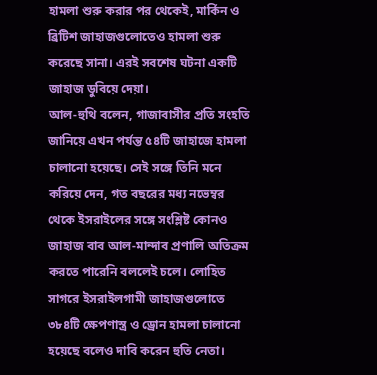হামলা শুরু করার পর থেকেই, মার্কিন ও ব্রিটিশ জাহাজগুলোতেও হামলা শুরু করেছে সানা। এরই সবশেষ ঘটনা একটি জাহাজ ডুবিয়ে দেয়া।
আল-হুথি বলেন, গাজাবাসীর প্রতি সংহতি জানিয়ে এখন পর্যন্ত ৫৪টি জাহাজে হামলা চালানো হয়েছে। সেই সঙ্গে তিনি মনে করিয়ে দেন, গত বছরের মধ্য নভেম্বর থেকে ইসরাইলের সঙ্গে সংশ্লিষ্ট কোনও জাহাজ বাব আল-মান্দাব প্রণালি অতিক্রম করতে পারেনি বললেই চলে। লোহিত সাগরে ইসরাইলগামী জাহাজগুলোতে ৩৮৪টি ক্ষেপণাস্ত্র ও ড্রোন হামলা চালানো হয়েছে বলেও দাবি করেন হুতি নেতা।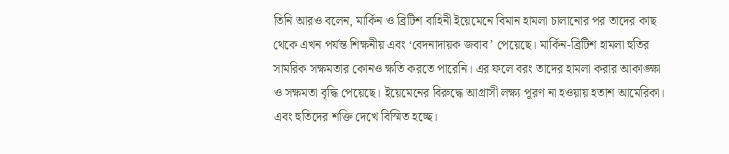তিনি আরও বলেন, মার্কিন ও ব্রিটিশ বাহিনী ইয়েমেনে বিমান হামলা চালানোর পর তাদের কাছ থেকে এখন পর্যন্ত শিক্ষনীয় এবং ‘বেদনাদায়ক জবাব’ পেয়েছে। মার্কিন-ব্রিটিশ হামলা হুতির সামরিক সক্ষমতার কোনও ক্ষতি করতে পারেনি। এর ফলে বরং তাদের হামলা করার আকাঙ্ক্ষা ও সক্ষমতা বৃদ্ধি পেয়েছে। ইয়েমেনের বিরুদ্ধে আগ্রাসী লক্ষ্য পূরণ না হওয়ায় হতাশ আমেরিকা। এবং হুতিদের শক্তি দেখে বিস্মিত হচ্ছে।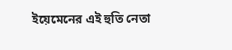ইয়েমেনের এই হুতি নেতা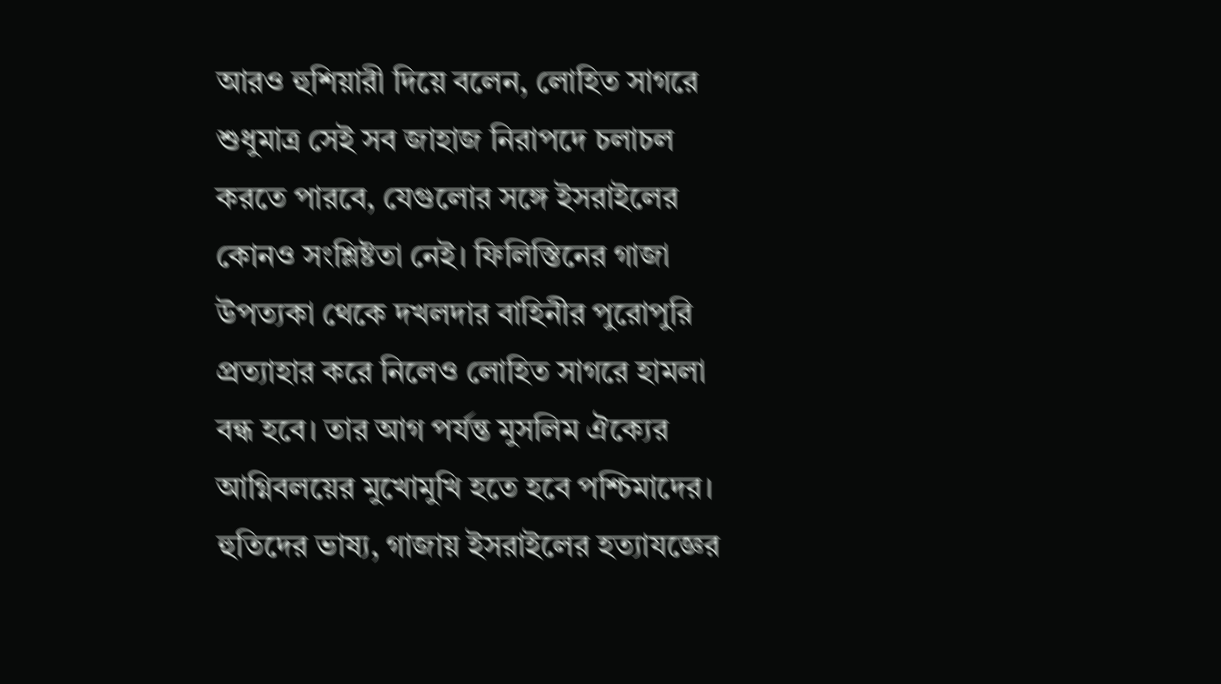আরও হুশিয়ারী দিয়ে বলেন, লোহিত সাগরে শুধুমাত্র সেই সব জাহাজ নিরাপদে চলাচল করতে পারবে, যেগুলোর সঙ্গে ইসরাইলের কোনও সংশ্লিষ্টতা নেই। ফিলিস্তিনের গাজা উপত্যকা থেকে দখলদার বাহিনীর পুরোপুরি প্রত্যাহার করে নিলেও লোহিত সাগরে হামলা বন্ধ হবে। তার আগ পর্যন্ত মুসলিম ঐক্যের আগ্নিবলয়ের মুখোমুখি হতে হবে পশ্চিমাদের।
হুতিদের ভাষ্য, গাজায় ইসরাইলের হত্যাযজ্ঞের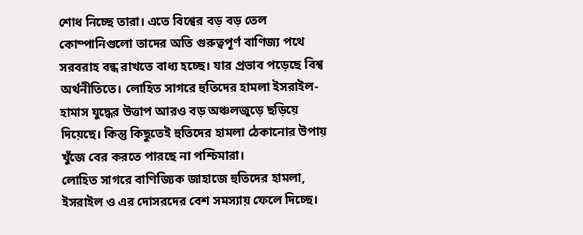শোধ নিচ্ছে তারা। এতে বিশ্বের বড় বড় তেল কোম্পানিগুলো তাদের অতি গুরুত্বপূর্ণ বাণিজ্য পথে সরবরাহ বন্ধ রাখতে বাধ্য হচ্ছে। যার প্রভাব পড়েছে বিশ্ব অর্থনীতিতে। লোহিত সাগরে হুতিদের হামলা ইসরাইল-হামাস যুদ্ধের উত্তাপ আরও বড় অঞ্চলজুড়ে ছড়িয়ে দিয়েছে। কিন্তু কিছুতেই হুতিদের হামলা ঠেকানোর উপায় খুঁজে বের করতে পারছে না পশ্চিমারা।
লোহিত সাগরে বাণিজ্যিক জাহাজে হুতিদের হামলা, ইসরাইল ও এর দোসরদের বেশ সমস্যায় ফেলে দিচ্ছে।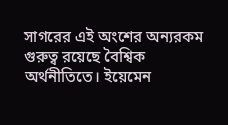সাগরের এই অংশের অন্যরকম গুরুত্ব রয়েছে বৈশ্বিক অর্থনীতিতে। ইয়েমেন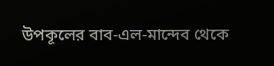উপকূলের বাব-এল-মান্দেব থেকে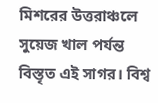মিশরের উত্তরাঞ্চলে সুয়েজ খাল পর্যন্ত বিস্তৃত এই সাগর। বিশ্ব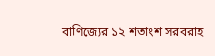বাণিজ্যের ১২ শতাংশ সরবরাহ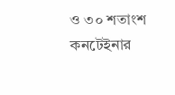ও ৩০ শতাংশ কনটেইনার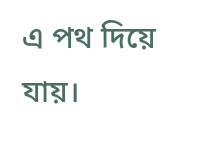এ পথ দিয়ে যায়।